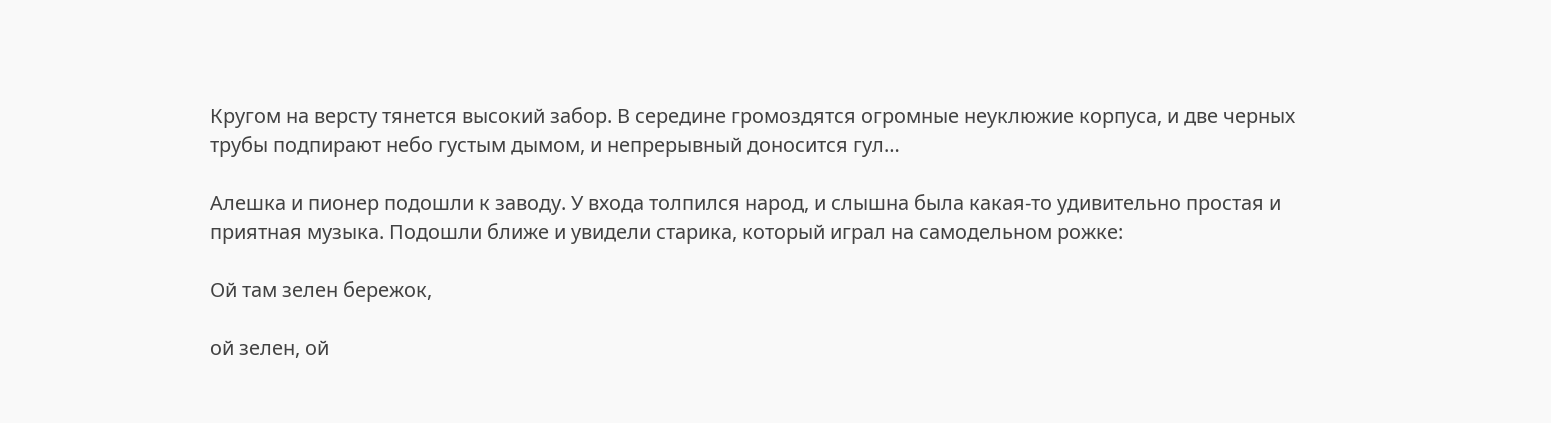Кругом на версту тянется высокий забор. В середине громоздятся огромные неуклюжие корпуса, и две черных трубы подпирают небо густым дымом, и непрерывный доносится гул…

Алешка и пионер подошли к заводу. У входа толпился народ, и слышна была какая-то удивительно простая и приятная музыка. Подошли ближе и увидели старика, который играл на самодельном рожке:

Ой там зелен бережок,

ой зелен, ой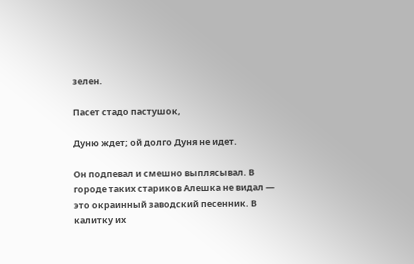зелен.

Пасет стадо пастушок,

Дуню ждет; ой долго Дуня не идет.

Он подпевал и смешно выплясывал. В городе таких стариков Алешка не видал — это окраинный заводский песенник. В калитку их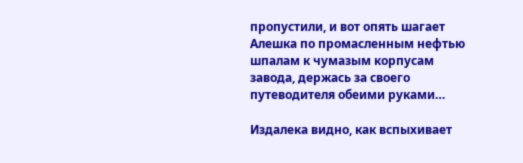пропустили, и вот опять шагает Алешка по промасленным нефтью шпалам к чумазым корпусам завода, держась за своего путеводителя обеими руками…

Издалека видно, как вспыхивает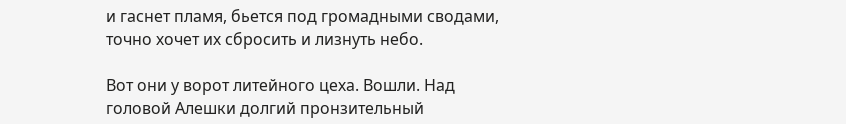и гаснет пламя, бьется под громадными сводами, точно хочет их сбросить и лизнуть небо.

Вот они у ворот литейного цеха. Вошли. Над головой Алешки долгий пронзительный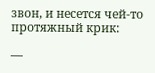звон, и несется чей-то протяжный крик:

—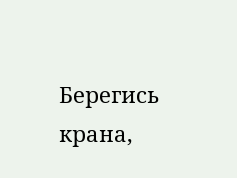Берегись крана,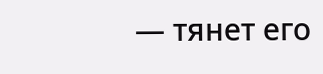— тянет его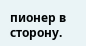пионер в сторону.